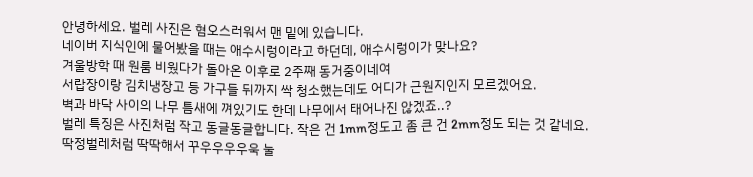안녕하세요. 벌레 사진은 혐오스러워서 맨 밑에 있습니다.
네이버 지식인에 물어봤을 때는 애수시렁이라고 하던데, 애수시렁이가 맞나요?
겨울방학 때 원룸 비웠다가 돌아온 이후로 2주째 동거중이네여
서랍장이랑 김치냉장고 등 가구들 뒤까지 싹 청소했는데도 어디가 근원지인지 모르겠어요.
벽과 바닥 사이의 나무 틈새에 껴있기도 한데 나무에서 태어나진 않겠죠..?
벌레 특징은 사진처럼 작고 동글동글합니다. 작은 건 1mm정도고 좀 큰 건 2mm정도 되는 것 같네요.
딱정벌레처럼 딱딱해서 꾸우우우우욱 눌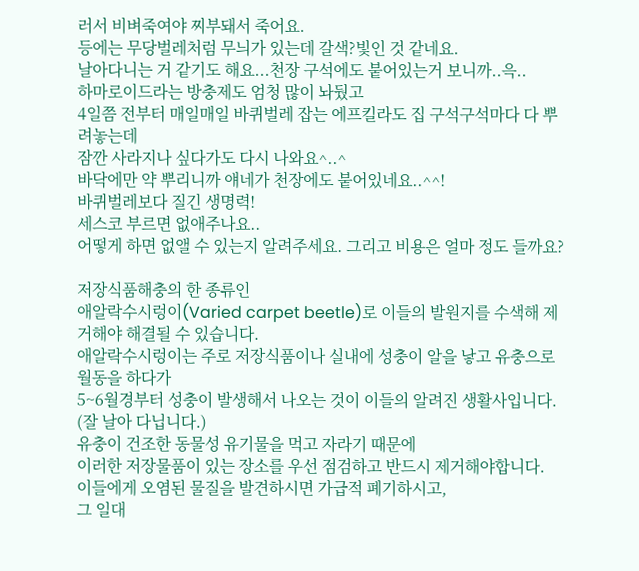러서 비벼죽여야 찌부돼서 죽어요.
등에는 무당벌레처럼 무늬가 있는데 갈색?빛인 것 같네요.
날아다니는 거 같기도 해요...천장 구석에도 붙어있는거 보니까..윽..
하마로이드라는 방충제도 엄청 많이 놔뒀고
4일쯤 전부터 매일매일 바퀴벌레 잡는 에프킬라도 집 구석구석마다 다 뿌려놓는데
잠깐 사라지나 싶다가도 다시 나와요^..^
바닥에만 약 뿌리니까 얘네가 천장에도 붙어있네요..^^!
바퀴벌레보다 질긴 생명력!
세스코 부르면 없애주나요..
어떻게 하면 없앨 수 있는지 알려주세요. 그리고 비용은 얼마 정도 들까요?

저장식품해충의 한 종류인
애알락수시렁이(Varied carpet beetle)로 이들의 발원지를 수색해 제거해야 해결될 수 있습니다.
애알락수시렁이는 주로 저장식품이나 실내에 성충이 알을 낳고 유충으로 월동을 하다가
5~6월경부터 성충이 발생해서 나오는 것이 이들의 알려진 생활사입니다.
(잘 날아 다닙니다.)
유충이 건조한 동물성 유기물을 먹고 자라기 때문에
이러한 저장물품이 있는 장소를 우선 점검하고 반드시 제거해야합니다.
이들에게 오염된 물질을 발견하시면 가급적 폐기하시고,
그 일대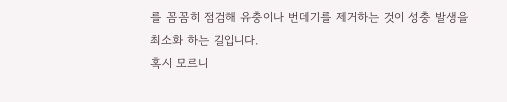를 꼼꼼히 점검해 유충이나 번데기를 제거하는 것이 성충 발생을 최소화 하는 길입니다.
혹시 모르니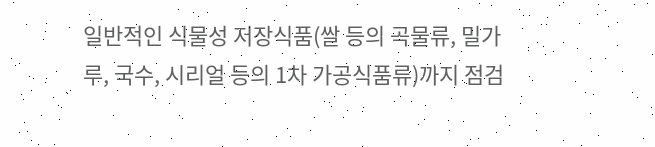일반적인 식물성 저장식품(쌀 등의 곡물류, 밀가루, 국수, 시리얼 등의 1차 가공식품류)까지 점검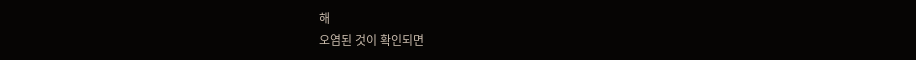해
오염된 것이 확인되면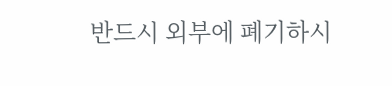반드시 외부에 폐기하시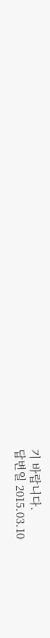기 바랍니다.
답변일 2015.03.10